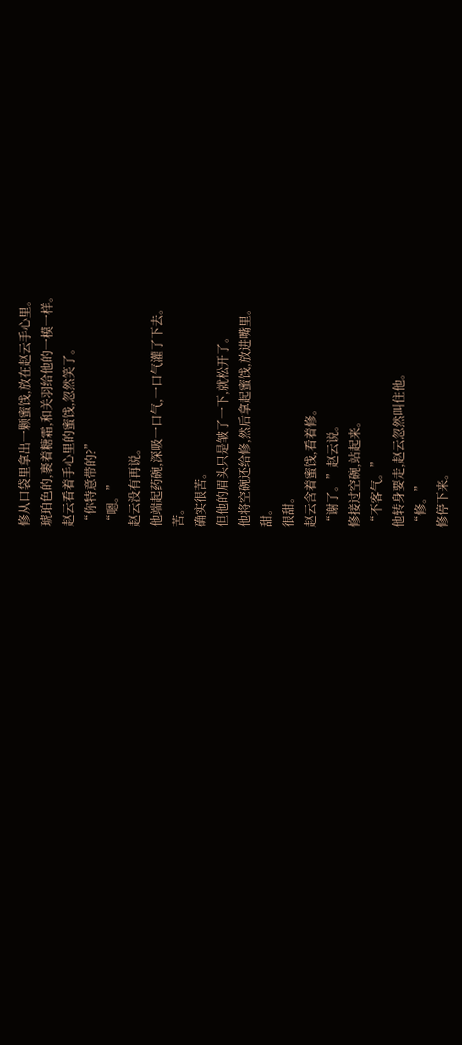修从口袋里拿出一颗蜜饯,放在赵云手心里。
琥珀色的,裹着糖霜,和关羽给他的一模一样。
赵云看着手心里的蜜饯,忽然笑了。
“你特意带的?”
“嗯。”
赵云没有再说。
他端起药碗,深吸一口气,一口气灌了下去。
苦。
确实很苦。
但他的眉头只是皱了一下,就松开了。
他将空碗还给修,然后拿起蜜饯,放进嘴里。
甜。
很甜。
赵云含着蜜饯,看着修。
“谢了。”赵云说。
修接过空碗,站起来。
“不客气。”
他转身要走,赵云忽然叫住他。
“修。”
修停下来。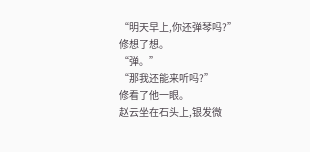“明天早上,你还弹琴吗?”
修想了想。
“弹。”
“那我还能来听吗?”
修看了他一眼。
赵云坐在石头上,银发微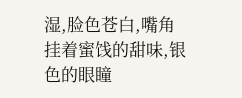湿,脸色苍白,嘴角挂着蜜饯的甜味,银色的眼瞳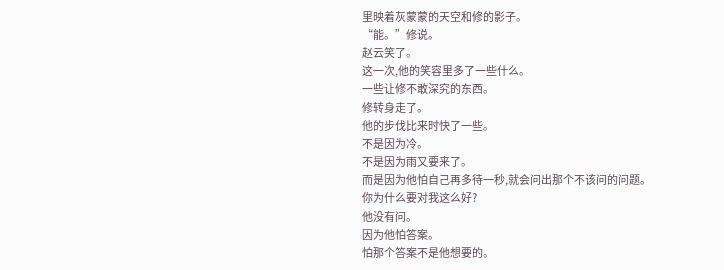里映着灰蒙蒙的天空和修的影子。
“能。”修说。
赵云笑了。
这一次,他的笑容里多了一些什么。
一些让修不敢深究的东西。
修转身走了。
他的步伐比来时快了一些。
不是因为冷。
不是因为雨又要来了。
而是因为他怕自己再多待一秒,就会问出那个不该问的问题。
你为什么要对我这么好?
他没有问。
因为他怕答案。
怕那个答案不是他想要的。